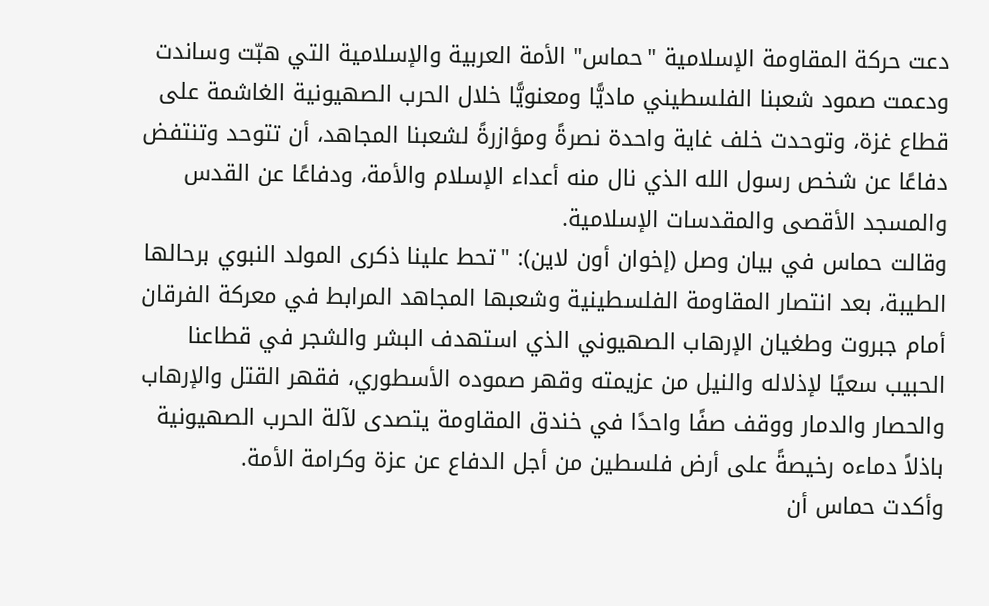دعت حركة المقاومة الإسلامية "حماس" الأمة العربية والإسلامية التي هبّت وساندت ودعمت صمود شعبنا الفلسطيني ماديًّا ومعنويًّا خلال الحرب الصهيونية الغاشمة على قطاع غزة، وتوحدت خلف غاية واحدة نصرةً ومؤازرةً لشعبنا المجاهد، أن تتوحد وتنتفض دفاعًا عن شخص رسول الله الذي نال منه أعداء الإسلام والأمة، ودفاعًا عن القدس والمسجد الأقصى والمقدسات الإسلامية.
وقالت حماس في بيان وصل (إخوان أون لاين): "تحط علينا ذكرى المولد النبوي برحالها الطيبة، بعد انتصار المقاومة الفلسطينية وشعبها المجاهد المرابط في معركة الفرقان أمام جبروت وطغيان الإرهاب الصهيوني الذي استهدف البشر والشجر في قطاعنا الحبيب سعيًا لإذلاله والنيل من عزيمته وقهر صموده الأسطوري، فقهر القتل والإرهاب والحصار والدمار ووقف صفًا واحدًا في خندق المقاومة يتصدى لآلة الحرب الصهيونية باذلاً دماءه رخيصةً على أرض فلسطين من أجل الدفاع عن عزة وكرامة الأمة.
وأكدت حماس أن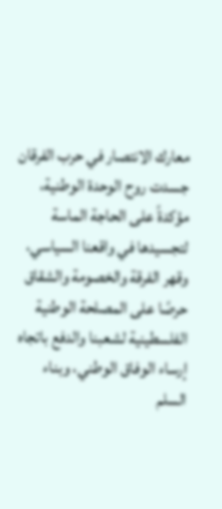معارك الانتصار في حرب الفرقان جسدت روح الوحدة الوطنية، مؤكدةً على الحاجة الماسة لتجسيدها في واقعنا السياسي، وقهر الفرقة والخصومة والشقاق حرصًا على المصلحة الوطنية الفلسطينية لشعبنا والدفع باتجاه إرساء الوفاق الوطني، وبناء السلم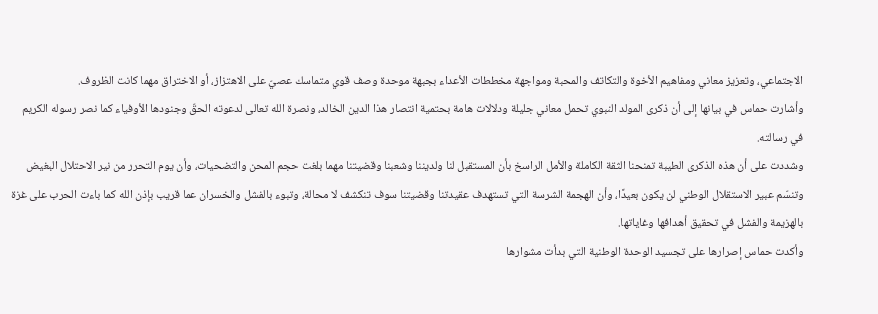الاجتماعي، وتعزيز معاني ومفاهيم الأخوة والتكاتف والمحبة ومواجهة مخططات الأعداء بجبهة موحدة وصف قوي متماسك عصيّ على الاهتزاز، أو الاختراق مهما كانت الظروف.
وأشارت حماس في بيانها إلى أن ذكرى المولد النبوي تحمل معاني جليلة ودلالات هامة بحتمية انتصار هذا الدين الخالد، ونصرة الله تعالى لدعوته الحقّ وجنودها الأوفياء كما نصر رسوله الكريم في رسالته.
وشددت على أن هذه الذكرى الطيبة تمنحنا الثقة الكاملة والأمل الراسخ بأن المستقبل لنا ولديننا وشعبنا وقضيتنا مهما بلغت حجم المحن والتضحيات، وأن يوم التحرر من نير الاحتلال البغيض وتنسّم عبير الاستقلال الوطني لن يكون بعيدًا، وأن الهجمة الشرسة التي تستهدف عقيدتنا وقضيتنا سوف تنكشف لا محالة، وتبوء بالفشل والخسران عما قريب بإذن الله كما باءت الحرب على غزة بالهزيمة والفشل في تحقيق أهدافها وغاياتها.
وأكدت حماس إصرارها على تجسيد الوحدة الوطنية التي بدأت مشوارها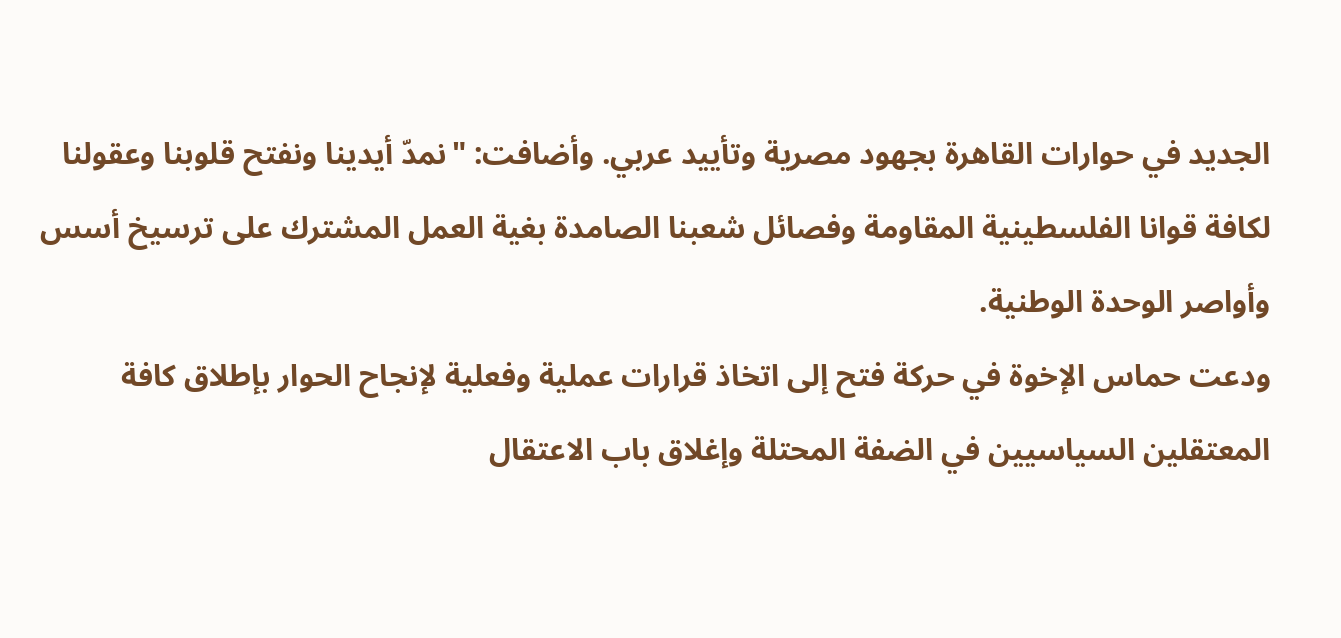الجديد في حوارات القاهرة بجهود مصرية وتأييد عربي. وأضافت: "نمدّ أيدينا ونفتح قلوبنا وعقولنا لكافة قوانا الفلسطينية المقاومة وفصائل شعبنا الصامدة بغية العمل المشترك على ترسيخ أسس وأواصر الوحدة الوطنية.
ودعت حماس الإخوة في حركة فتح إلى اتخاذ قرارات عملية وفعلية لإنجاح الحوار بإطلاق كافة المعتقلين السياسيين في الضفة المحتلة وإغلاق باب الاعتقال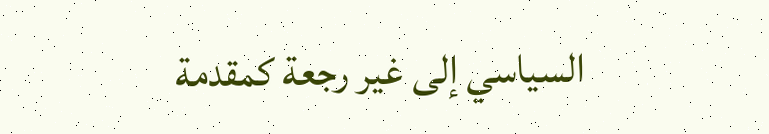السياسي إلى غير رجعة كمقدمة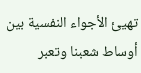تهيئ الأجواء النفسية بين أوساط شعبنا وتعبر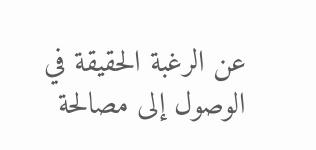عن الرغبة الحقيقة في الوصول إلى مصالحة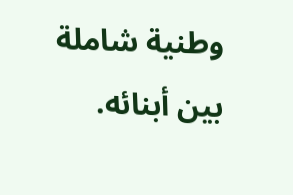وطنية شاملة بين أبنائه.